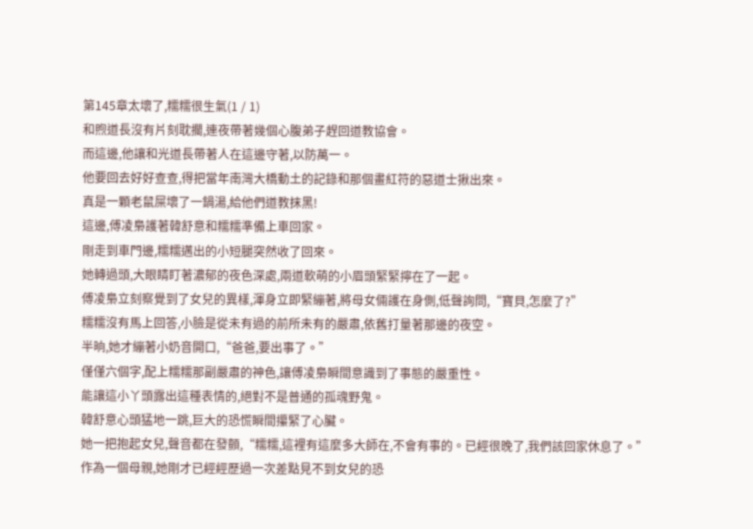第145章太壞了,糯糯很生氣(1 / 1)
和煦道長沒有片刻耽擱,連夜帶著幾個心腹弟子趕回道教協會。
而這邊,他讓和光道長帶著人在這邊守著,以防萬一。
他要回去好好查查,得把當年南灣大橋動土的記錄和那個畫紅符的惡道士揪出來。
真是一顆老鼠屎壞了一鍋湯,給他們道教抹黑!
這邊,傅凌梟護著韓舒意和糯糯準備上車回家。
剛走到車門邊,糯糯邁出的小短腿突然收了回來。
她轉過頭,大眼睛盯著濃郁的夜色深處,兩道軟萌的小眉頭緊緊擰在了一起。
傅凌梟立刻察覺到了女兒的異樣,渾身立即緊繃著,將母女倆護在身側,低聲詢問,“寶貝,怎麼了?”
糯糯沒有馬上回答,小臉是從未有過的前所未有的嚴肅,依舊打量著那邊的夜空。
半晌,她才繃著小奶音開口,“爸爸,要出事了。”
僅僅六個字,配上糯糯那副嚴肅的神色,讓傅凌梟瞬間意識到了事態的嚴重性。
能讓這小丫頭露出這種表情的,絕對不是普通的孤魂野鬼。
韓舒意心頭猛地一跳,巨大的恐慌瞬間攥緊了心臟。
她一把抱起女兒,聲音都在發顫,“糯糯,這裡有這麼多大師在,不會有事的。已經很晚了,我們該回家休息了。”
作為一個母親,她剛才已經經歷過一次差點見不到女兒的恐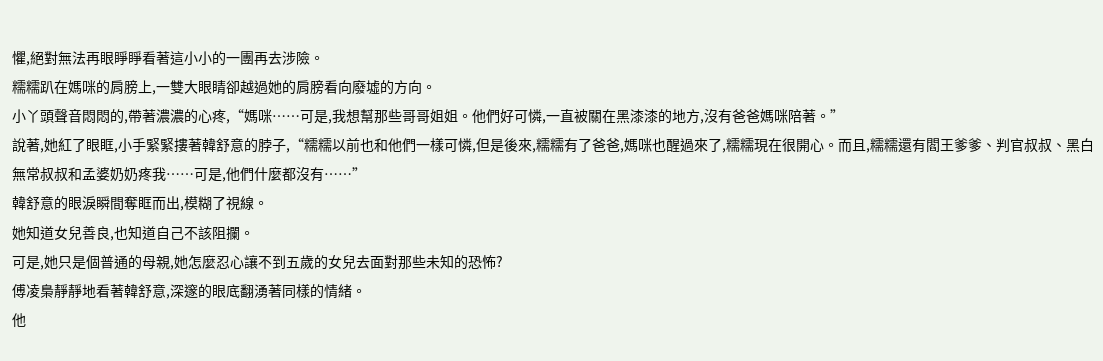懼,絕對無法再眼睜睜看著這小小的一團再去涉險。
糯糯趴在媽咪的肩膀上,一雙大眼睛卻越過她的肩膀看向廢墟的方向。
小丫頭聲音悶悶的,帶著濃濃的心疼,“媽咪……可是,我想幫那些哥哥姐姐。他們好可憐,一直被關在黑漆漆的地方,沒有爸爸媽咪陪著。”
說著,她紅了眼眶,小手緊緊摟著韓舒意的脖子,“糯糯以前也和他們一樣可憐,但是後來,糯糯有了爸爸,媽咪也醒過來了,糯糯現在很開心。而且,糯糯還有閻王爹爹、判官叔叔、黑白無常叔叔和孟婆奶奶疼我……可是,他們什麼都沒有……”
韓舒意的眼淚瞬間奪眶而出,模糊了視線。
她知道女兒善良,也知道自己不該阻攔。
可是,她只是個普通的母親,她怎麼忍心讓不到五歲的女兒去面對那些未知的恐怖?
傅凌梟靜靜地看著韓舒意,深邃的眼底翻湧著同樣的情緒。
他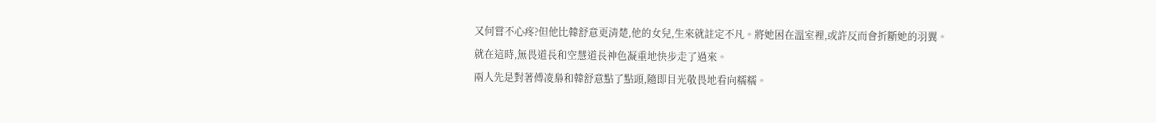又何嘗不心疼?但他比韓舒意更清楚,他的女兒,生來就註定不凡。將她困在溫室裡,或許反而會折斷她的羽翼。
就在這時,無畏道長和空慧道長神色凝重地快步走了過來。
兩人先是對著傅凌梟和韓舒意點了點頭,隨即目光敬畏地看向糯糯。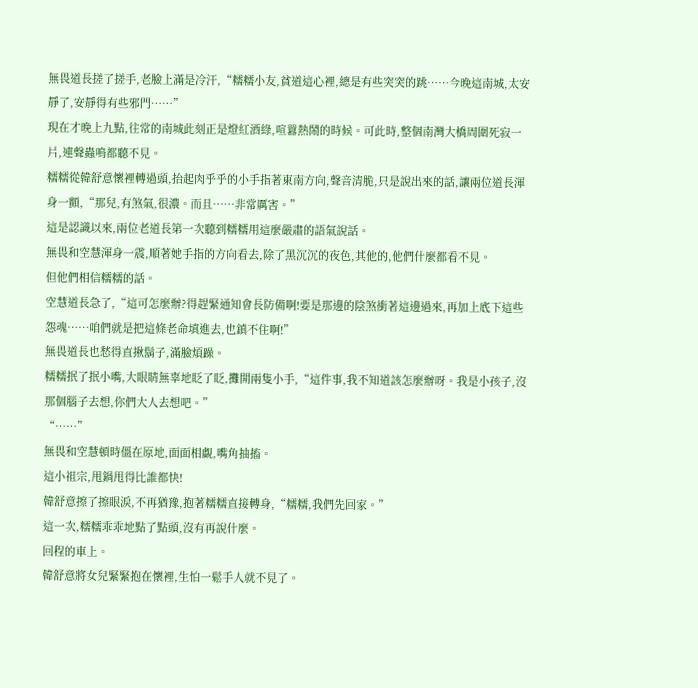無畏道長搓了搓手,老臉上滿是冷汗,“糯糯小友,貧道這心裡,總是有些突突的跳……今晚這南城,太安靜了,安靜得有些邪門……”
現在才晚上九點,往常的南城此刻正是燈紅酒綠,喧囂熱鬧的時候。可此時,整個南灣大橋周圍死寂一片,連聲蟲鳴都聽不見。
糯糯從韓舒意懷裡轉過頭,抬起肉乎乎的小手指著東南方向,聲音清脆,只是說出來的話,讓兩位道長渾身一顫,“那兒,有煞氣,很濃。而且……非常厲害。”
這是認識以來,兩位老道長第一次聽到糯糯用這麼嚴肅的語氣說話。
無畏和空慧渾身一震,順著她手指的方向看去,除了黑沉沉的夜色,其他的,他們什麼都看不見。
但他們相信糯糯的話。
空慧道長急了,“這可怎麼辦?得趕緊通知會長防備啊!要是那邊的陰煞衝著這邊過來,再加上底下這些怨魂……咱們就是把這條老命填進去,也鎮不住啊!”
無畏道長也愁得直揪鬍子,滿臉煩躁。
糯糯抿了抿小嘴,大眼睛無辜地眨了眨,攤開兩隻小手,“這件事,我不知道該怎麼辦呀。我是小孩子,沒那個腦子去想,你們大人去想吧。”
“……”
無畏和空慧頓時僵在原地,面面相覷,嘴角抽搐。
這小祖宗,甩鍋甩得比誰都快!
韓舒意擦了擦眼淚,不再猶豫,抱著糯糯直接轉身,“糯糯,我們先回家。”
這一次,糯糯乖乖地點了點頭,沒有再說什麼。
回程的車上。
韓舒意將女兒緊緊抱在懷裡,生怕一鬆手人就不見了。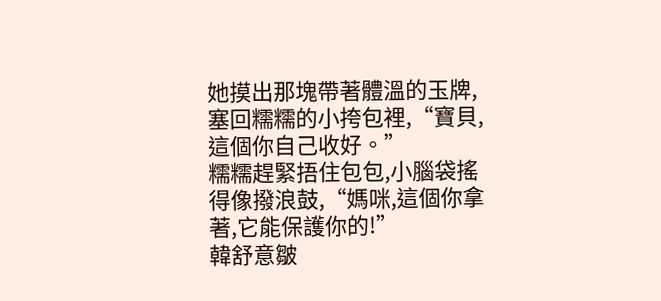她摸出那塊帶著體溫的玉牌,塞回糯糯的小挎包裡,“寶貝,這個你自己收好。”
糯糯趕緊捂住包包,小腦袋搖得像撥浪鼓,“媽咪,這個你拿著,它能保護你的!”
韓舒意皺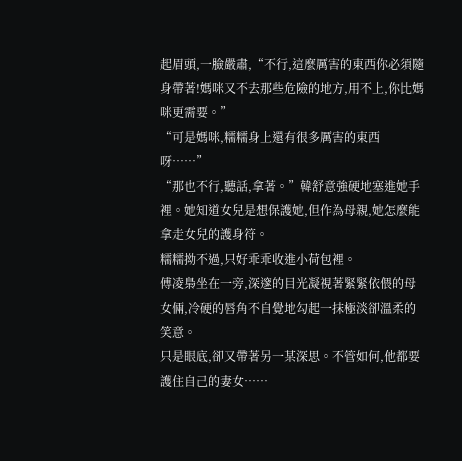起眉頭,一臉嚴肅,“不行,這麼厲害的東西你必須隨身帶著!媽咪又不去那些危險的地方,用不上,你比媽咪更需要。”
“可是媽咪,糯糯身上還有很多厲害的東西呀……”
“那也不行,聽話,拿著。”韓舒意強硬地塞進她手裡。她知道女兒是想保護她,但作為母親,她怎麼能拿走女兒的護身符。
糯糯拗不過,只好乖乖收進小荷包裡。
傅凌梟坐在一旁,深邃的目光凝視著緊緊依偎的母女倆,冷硬的唇角不自覺地勾起一抹極淡卻溫柔的笑意。
只是眼底,卻又帶著另一某深思。不管如何,他都要護住自己的妻女……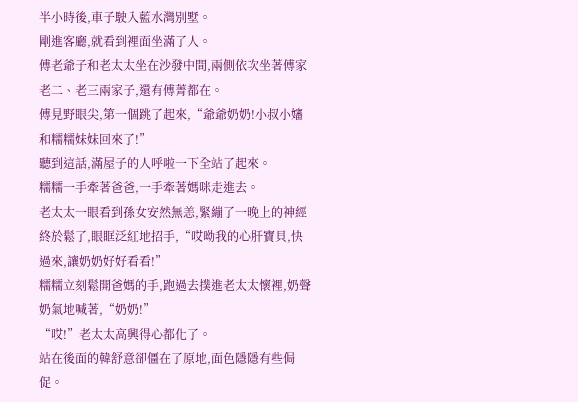半小時後,車子駛入藍水灣別墅。
剛進客廳,就看到裡面坐滿了人。
傅老爺子和老太太坐在沙發中間,兩側依次坐著傅家老二、老三兩家子,還有傅菁都在。
傅見野眼尖,第一個跳了起來,“爺爺奶奶!小叔小嬸和糯糯妹妹回來了!”
聽到這話,滿屋子的人呼啦一下全站了起來。
糯糯一手牽著爸爸,一手牽著媽咪走進去。
老太太一眼看到孫女安然無恙,緊繃了一晚上的神經終於鬆了,眼眶泛紅地招手,“哎呦我的心肝寶貝,快過來,讓奶奶好好看看!”
糯糯立刻鬆開爸媽的手,跑過去撲進老太太懷裡,奶聲奶氣地喊著,“奶奶!”
“哎!”老太太高興得心都化了。
站在後面的韓舒意卻僵在了原地,面色隱隱有些侷促。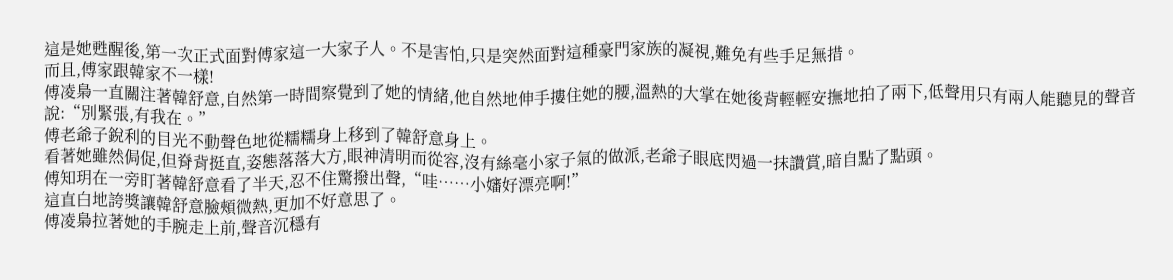這是她甦醒後,第一次正式面對傅家這一大家子人。不是害怕,只是突然面對這種豪門家族的凝視,難免有些手足無措。
而且,傅家跟韓家不一樣!
傅凌梟一直關注著韓舒意,自然第一時間察覺到了她的情緒,他自然地伸手摟住她的腰,溫熱的大掌在她後背輕輕安撫地拍了兩下,低聲用只有兩人能聽見的聲音說:“別緊張,有我在。”
傅老爺子銳利的目光不動聲色地從糯糯身上移到了韓舒意身上。
看著她雖然侷促,但脊背挺直,姿態落落大方,眼神清明而從容,沒有絲毫小家子氣的做派,老爺子眼底閃過一抹讚賞,暗自點了點頭。
傅知玥在一旁盯著韓舒意看了半天,忍不住驚撥出聲,“哇……小嬸好漂亮啊!”
這直白地誇獎讓韓舒意臉頰微熱,更加不好意思了。
傅凌梟拉著她的手腕走上前,聲音沉穩有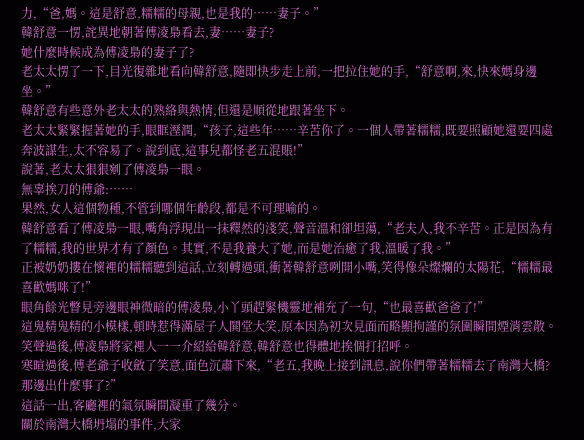力,“爸,媽。這是舒意,糯糯的母親,也是我的……妻子。”
韓舒意一愣,詫異地朝著傅凌梟看去,妻……妻子?
她什麼時候成為傅凌梟的妻子了?
老太太愣了一下,目光復雜地看向韓舒意,隨即快步走上前,一把拉住她的手,“舒意啊,來,快來媽身邊坐。”
韓舒意有些意外老太太的熟絡與熱情,但還是順從地跟著坐下。
老太太緊緊握著她的手,眼眶溼潤,“孩子,這些年……辛苦你了。一個人帶著糯糯,既要照顧她還要四處奔波謀生,太不容易了。說到底,這事兒都怪老五混賬!”
說著,老太太狠狠剜了傅凌梟一眼。
無辜挨刀的傅爺:……
果然,女人這個物種,不管到哪個年齡段,都是不可理喻的。
韓舒意看了傅凌梟一眼,嘴角浮現出一抹釋然的淺笑,聲音溫和卻坦蕩,“老夫人,我不辛苦。正是因為有了糯糯,我的世界才有了顏色。其實,不是我養大了她,而是她治癒了我,溫暖了我。”
正被奶奶摟在懷裡的糯糯聽到這話,立刻轉過頭,衝著韓舒意咧開小嘴,笑得像朵燦爛的太陽花,“糯糯最喜歡媽咪了!”
眼角餘光瞥見旁邊眼神微暗的傅凌梟,小丫頭趕緊機靈地補充了一句,“也最喜歡爸爸了!”
這鬼精鬼精的小模樣,頓時惹得滿屋子人鬨堂大笑,原本因為初次見面而略顯拘謹的氛圍瞬間煙消雲散。
笑聲過後,傅凌梟將家裡人一一介紹給韓舒意,韓舒意也得體地挨個打招呼。
寒暄過後,傅老爺子收斂了笑意,面色沉肅下來,“老五,我晚上接到訊息,說你們帶著糯糯去了南灣大橋?那邊出什麼事了?”
這話一出,客廳裡的氣氛瞬間凝重了幾分。
關於南灣大橋坍塌的事件,大家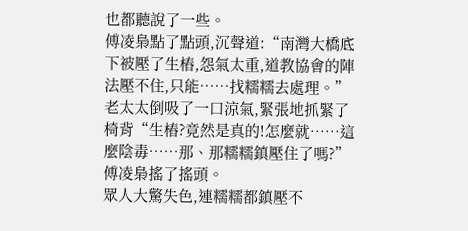也都聽說了一些。
傅凌梟點了點頭,沉聲道:“南灣大橋底下被壓了生樁,怨氣太重,道教協會的陣法壓不住,只能……找糯糯去處理。”
老太太倒吸了一口涼氣,緊張地抓緊了椅背“生樁?竟然是真的!怎麼就……這麼陰毒……那、那糯糯鎮壓住了嗎?”
傅凌梟搖了搖頭。
眾人大驚失色,連糯糯都鎮壓不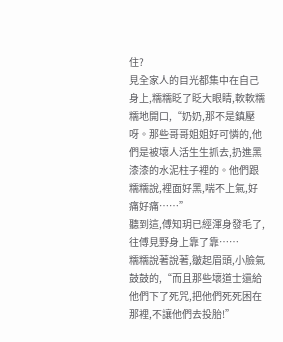住?
見全家人的目光都集中在自己身上,糯糯眨了眨大眼睛,軟軟糯糯地開口,“奶奶,那不是鎮壓呀。那些哥哥姐姐好可憐的,他們是被壞人活生生抓去,扔進黑漆漆的水泥柱子裡的。他們跟糯糯說,裡面好黑,喘不上氣,好痛好痛……”
聽到這,傅知玥已經渾身發毛了,往傅見野身上靠了靠……
糯糯說著說著,皺起眉頭,小臉氣鼓鼓的,“而且那些壞道士還給他們下了死咒,把他們死死困在那裡,不讓他們去投胎!”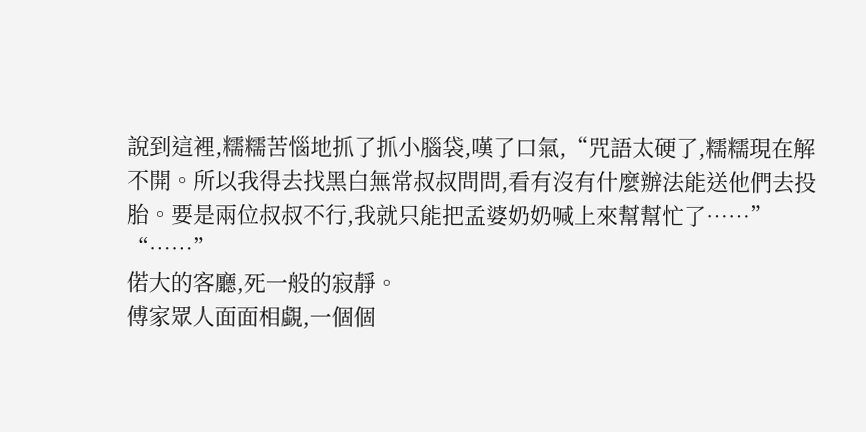說到這裡,糯糯苦惱地抓了抓小腦袋,嘆了口氣,“咒語太硬了,糯糯現在解不開。所以我得去找黑白無常叔叔問問,看有沒有什麼辦法能送他們去投胎。要是兩位叔叔不行,我就只能把孟婆奶奶喊上來幫幫忙了……”
“……”
偌大的客廳,死一般的寂靜。
傅家眾人面面相覷,一個個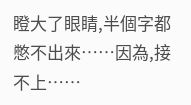瞪大了眼睛,半個字都憋不出來……因為,接不上……